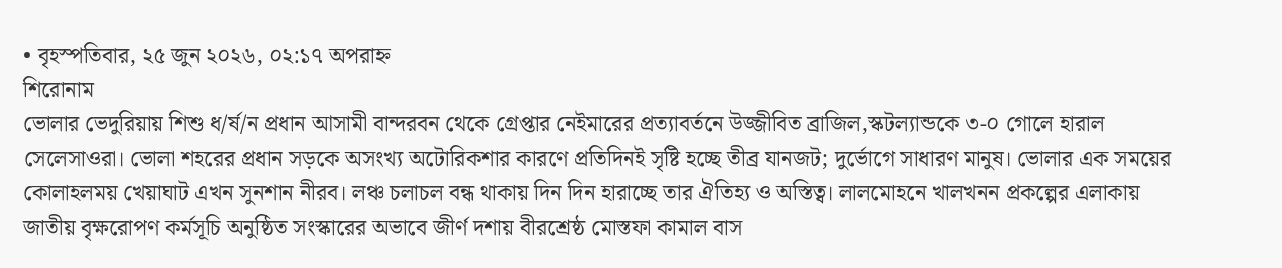• বৃহস্পতিবার, ২৫ জুন ২০২৬, ০২:১৭ অপরাহ্ন
শিরোনাম
ভোলার ভেদুরিয়ায় শিশু ধ/র্ষ/ন প্রধান আসামী বান্দরবন থেকে গ্রেপ্তার নেইমারের প্রত্যাবর্তনে উজ্জীবিত ব্রাজিল,স্কটল্যান্ডকে ৩-০ গোলে হারাল সেলেসাওরা। ভোলা শহরের প্রধান সড়কে অসংখ্য অটোরিকশার কারণে প্রতিদিনই সৃষ্টি হচ্ছে তীব্র যানজট; দুর্ভোগে সাধারণ মানুষ। ভোলার এক সময়ের কোলাহলময় খেয়াঘাট এখন সুনশান নীরব। লঞ্চ চলাচল বন্ধ থাকায় দিন দিন হারাচ্ছে তার ঐতিহ্য ও অস্তিত্ব। লালমোহনে খালখনন প্রকল্পের এলাকায় জাতীয় বৃক্ষরোপণ কর্মসূচি অনুষ্ঠিত সংস্কারের অভাবে জীর্ণ দশায় বীরশ্রেষ্ঠ মোস্তফা কামাল বাস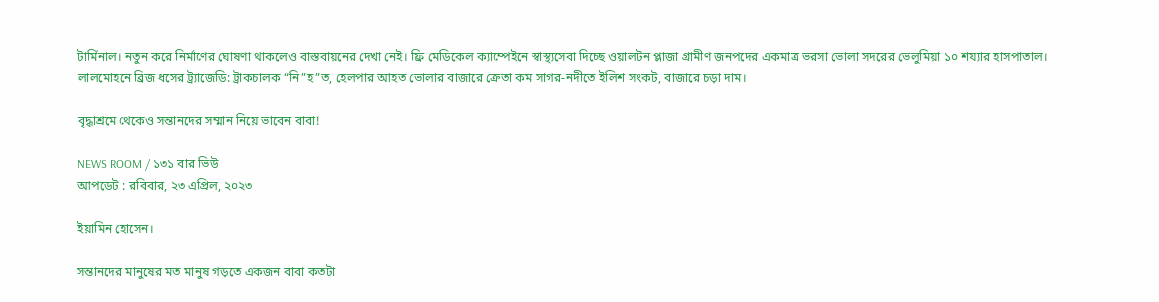টার্মিনাল। নতুন করে নির্মাণের ঘোষণা থাকলেও বাস্তবায়নের দেখা নেই। ফ্রি মেডিকেল ক্যাম্পেইনে স্বাস্থ্যসেবা দিচ্ছে ওয়ালটন প্লাজা গ্রামীণ জনপদের একমাত্র ভরসা ভোলা সদরের ভেলুমিয়া ১০ শয্যার হাসপাতাল। লালমোহনে ব্রিজ ধসের ট্র্যাজেডি: ট্রাকচালক “নি”হ”ত, হেলপার আহত ভোলার বাজারে ক্রেতা কম সাগর-নদীতে ইলিশ সংকট, বাজারে চড়া দাম।

বৃদ্ধাশ্রমে থেকেও সন্তানদের সম্মান নিয়ে ভাবেন বাবা!

NEWS ROOM / ১৩১ বার ভিউ
আপডেট : রবিবার, ২৩ এপ্রিল, ২০২৩

ইয়ামিন হোসেন।

সন্তানদের মানুষের মত মানুষ গড়তে একজন বাবা কতটা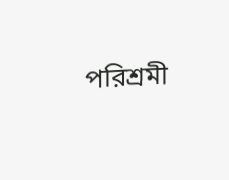পরিশ্রমী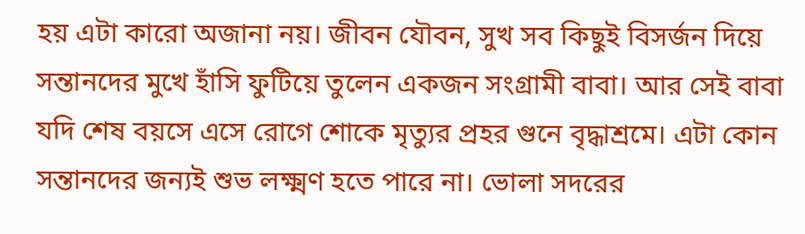হয় এটা কারো অজানা নয়। জীবন যৌবন, সুখ সব কিছুই বিসর্জন দিয়ে সন্তানদের মুখে হাঁসি ফুটিয়ে তুলেন একজন সংগ্রামী বাবা। আর সেই বাবা যদি শেষ বয়সে এসে রোগে শোকে মৃত্যুর প্রহর গুনে বৃদ্ধাশ্রমে। এটা কোন সন্তানদের জন্যই শুভ লক্ষ্মণ হতে পারে না। ভোলা সদরের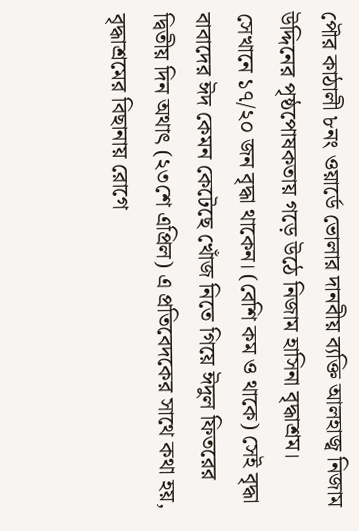পৌর কাঠালী ৮নং ওয়ার্ডে ভোলার দানবীয় ব্যক্তি আলহাজ্ব নিজাম উদ্দিনের পৃষ্ঠপোষকতায় গড়ে উঠে নিজাম হাসিনা বৃদ্ধাশ্রম।
সেখানে ১৭/২০ জন বৃদ্ধা থাকেন। (বেশি কম ও থাকে) সেই বৃদ্ধা বাবাদের ঈদ কেমন কেটেছে খোঁজ নিতে গিয়ে ঈদুল ফিতরের দ্বিতীয় দিন অথাৎ (২৩শে এপ্রিল) এ প্রতিবেদকের সাথে কথা হয়, বৃদ্ধাশ্রমের বিছানায় রোগে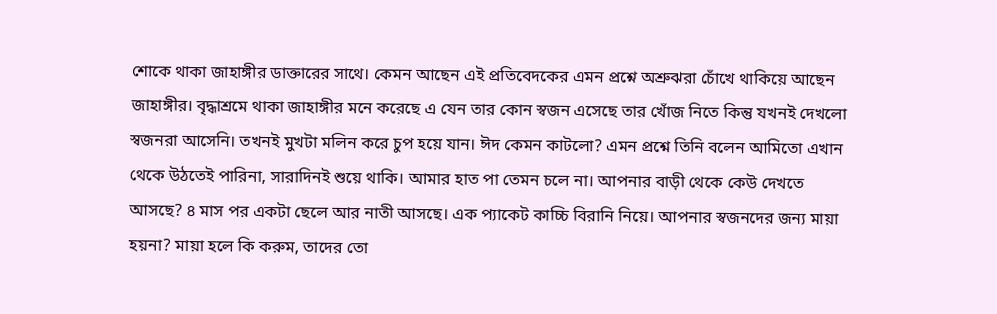শোকে থাকা জাহাঙ্গীর ডাক্তারের সাথে। কেমন আছেন এই প্রতিবেদকের এমন প্রশ্নে অশ্রুঝরা চোঁখে থাকিয়ে আছেন জাহাঙ্গীর। বৃদ্ধাশ্রমে থাকা জাহাঙ্গীর মনে করেছে এ যেন তার কোন স্বজন এসেছে তার খোঁজ নিতে কিন্তু যখনই দেখলো স্বজনরা আসেনি। তখনই মুখটা মলিন করে চুপ হয়ে যান। ঈদ কেমন কাটলো? এমন প্রশ্নে তিনি বলেন আমিতো এখান থেকে উঠতেই পারিনা, সারাদিনই শুয়ে থাকি। আমার হাত পা তেমন চলে না। আপনার বাড়ী থেকে কেউ দেখতে আসছে? ৪ মাস পর একটা ছেলে আর নাতী আসছে। এক প্যাকেট কাচ্চি বিরানি নিয়ে। আপনার স্বজনদের জন্য মায়া হয়না? মায়া হলে কি করুম, তাদের তো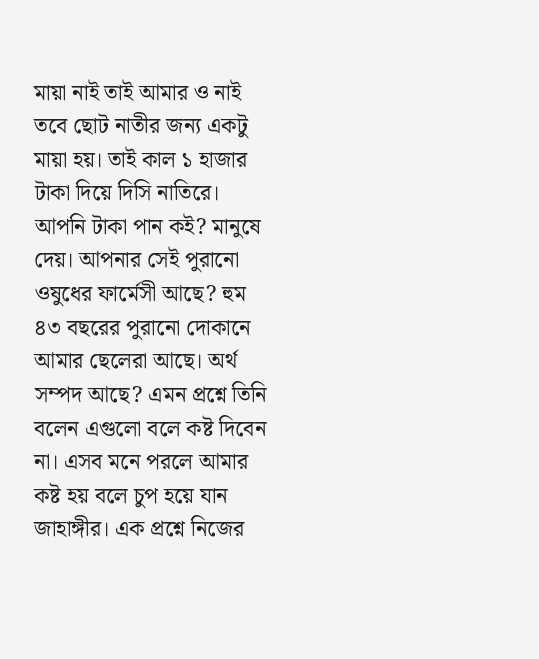মায়া নাই তাই আমার ও নাই তবে ছোট নাতীর জন্য একটু মায়া হয়। তাই কাল ১ হাজার টাকা দিয়ে দিসি নাতিরে। আপনি টাকা পান কই? মানুষে দেয়। আপনার সেই পুরানো ওষুধের ফার্মেসী আছে? হুম ৪৩ বছরের পুরানো দোকানে আমার ছেলেরা আছে। অর্থ সম্পদ আছে? এমন প্রশ্নে তিনি বলেন এগুলো বলে কষ্ট দিবেন না। এসব মনে পরলে আমার কষ্ট হয় বলে চুপ হয়ে যান জাহাঙ্গীর। এক প্রশ্নে নিজের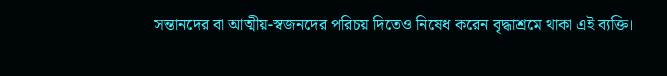সন্তানদের বা আত্মীয়-স্বজনদের পরিচয় দিতেও নিষেধ করেন বৃদ্ধাশ্রমে থাকা এই ব্যক্তি।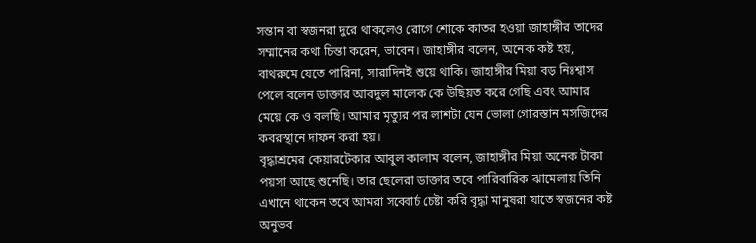সন্তান বা স্বজনরা দুরে থাকলেও রোগে শোকে কাতর হওয়া জাহাঙ্গীর তাদের সম্মানের কথা চিন্তা করেন, ভাবেন। জাহাঙ্গীর বলেন, অনেক কষ্ট হয়, বাথরুমে যেতে পারিনা, সারাদিনই শুয়ে থাকি। জাহাঙ্গীর মিয়া বড় নিঃশ্বাস পেলে বলেন ডাক্তার আবদুল মালেক কে উছিয়ত করে গেছি এবং আমার মেয়ে কে ও বলছি। আমার মৃত্যুর পর লাশটা যেন ভোলা গোরস্তান মসজিদের কবরস্থানে দাফন করা হয়।
বৃদ্ধাশ্রমের কেয়ারটেকার আবুল কালাম বলেন, জাহাঙ্গীর মিয়া অনেক টাকা পয়সা আছে শুনেছি। তার ছেলেরা ডাক্তার তবে পারিবারিক ঝামেলায় তিনি এখানে থাকেন তবে আমরা সব্বোর্চ চেষ্টা করি বৃদ্ধা মানুষরা যাতে স্বজনের কষ্ট অনুভব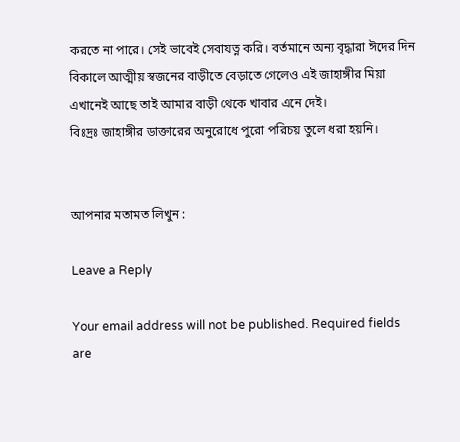করতে না পারে। সেই ভাবেই সেবাযত্ন করি। বর্তমানে অন্য বৃদ্ধারা ঈদের দিন বিকালে আত্মীয় স্বজনের বাড়ীতে বেড়াতে গেলেও এই জাহাঙ্গীর মিয়া এখানেই আছে তাই আমার বাড়ী থেকে খাবার এনে দেই।
বিঃদ্রঃ জাহাঙ্গীর ডাক্তারের অনুরোধে পুরো পরিচয় তুলে ধরা হয়নি।


আপনার মতামত লিখুন :

Leave a Reply

Your email address will not be published. Required fields are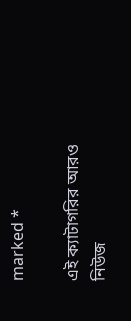marked *

এই ক্যাটাগরির আরও নিউজ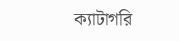ক্যাটাগরি